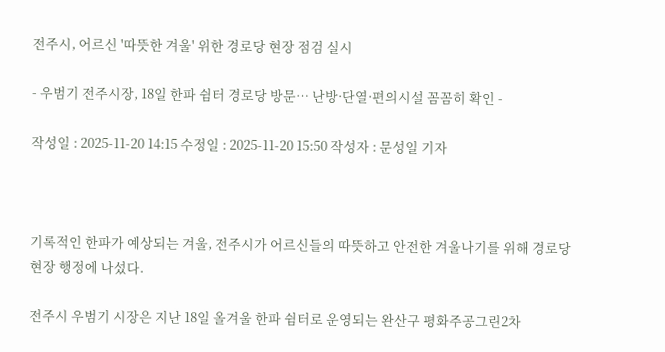전주시, 어르신 '따뜻한 겨울' 위한 경로당 현장 점검 실시

- 우범기 전주시장, 18일 한파 쉼터 경로당 방문… 난방·단열·편의시설 꼼꼼히 확인 -

작성일 : 2025-11-20 14:15 수정일 : 2025-11-20 15:50 작성자 : 문성일 기자



기록적인 한파가 예상되는 겨울, 전주시가 어르신들의 따뜻하고 안전한 겨울나기를 위해 경로당 현장 행정에 나섰다.

전주시 우범기 시장은 지난 18일 올겨울 한파 쉼터로 운영되는 완산구 평화주공그린2차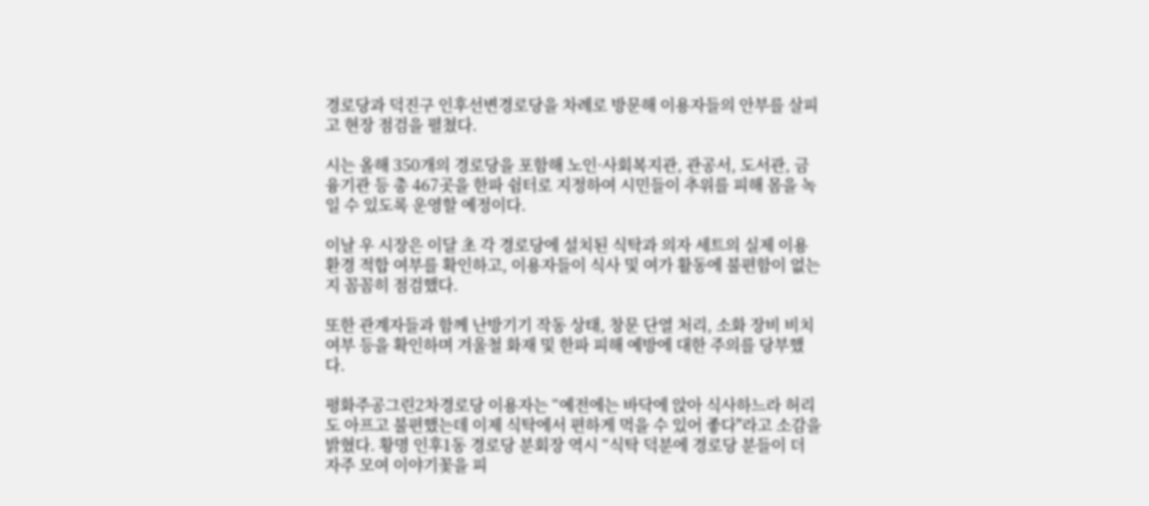경로당과 덕진구 인후선변경로당을 차례로 방문해 이용자들의 안부를 살피고 현장 점검을 펼쳤다.

시는 올해 350개의 경로당을 포함해 노인·사회복지관, 관공서, 도서관, 금융기관 등 총 467곳을 한파 쉼터로 지정하여 시민들이 추위를 피해 몸을 녹일 수 있도록 운영할 예정이다.

이날 우 시장은 이달 초 각 경로당에 설치된 식탁과 의자 세트의 실제 이용 환경 적합 여부를 확인하고, 이용자들이 식사 및 여가 활동에 불편함이 없는지 꼼꼼히 점검했다.

또한 관계자들과 함께 난방기기 작동 상태, 창문 단열 처리, 소화 장비 비치 여부 등을 확인하며 겨울철 화재 및 한파 피해 예방에 대한 주의를 당부했다.

평화주공그린2차경로당 이용자는 “예전에는 바닥에 앉아 식사하느라 허리도 아프고 불편했는데 이제 식탁에서 편하게 먹을 수 있어 좋다"라고 소감을 밝혔다. 황명 인후1동 경로당 분회장 역시 “식탁 덕분에 경로당 분들이 더 자주 모여 이야기꽃을 피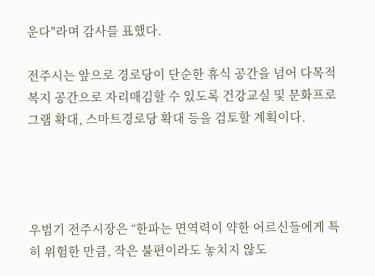운다"라며 감사를 표했다.

전주시는 앞으로 경로당이 단순한 휴식 공간을 넘어 다목적 복지 공간으로 자리매김할 수 있도록 건강교실 및 문화프로그램 확대, 스마트경로당 확대 등을 검토할 계획이다.




우범기 전주시장은 “한파는 면역력이 약한 어르신들에게 특히 위험한 만큼, 작은 불편이라도 놓치지 않도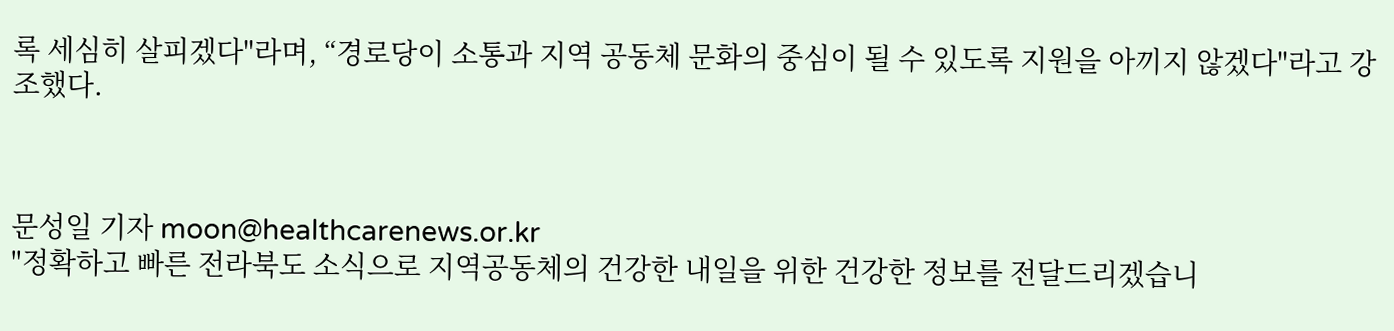록 세심히 살피겠다"라며, “경로당이 소통과 지역 공동체 문화의 중심이 될 수 있도록 지원을 아끼지 않겠다"라고 강조했다.



문성일 기자 moon@healthcarenews.or.kr
"정확하고 빠른 전라북도 소식으로 지역공동체의 건강한 내일을 위한 건강한 정보를 전달드리겠습니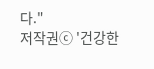다."
저작권ⓒ '건강한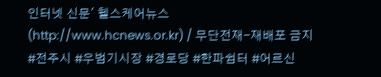인터넷 신문' 헬스케어뉴스(http://www.hcnews.or.kr) / 무단전재-재배포 금지
#전주시 #우범기시장 #경로당 #한파쉼터 #어르신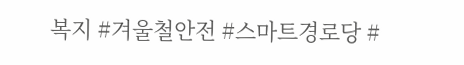복지 #겨울철안전 #스마트경로당 #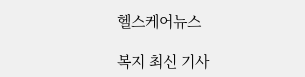헬스케어뉴스

복지 최신 기사